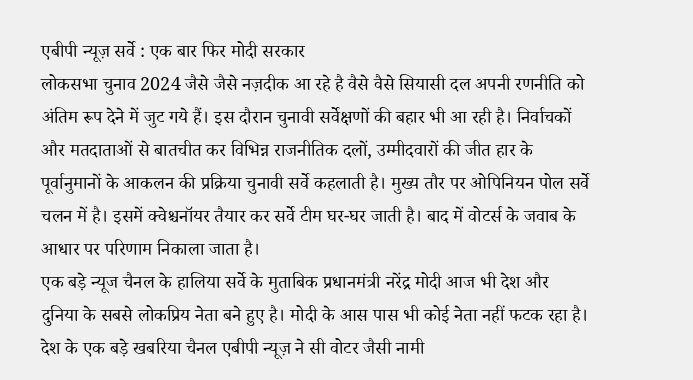एबीपी न्यूज़ सर्वे : एक बार फिर मोदी सरकार
लोकसभा चुनाव 2024 जैसे जैसे नज़दीक आ रहे है वैसे वैसे सियासी दल अपनी रणनीति को
अंतिम रूप देने में जुट गये हैं। इस दौरान चुनावी सर्वेक्षणों की बहार भी आ रही है। निर्वाचकों
और मतदाताओं से बातचीत कर विभिन्न राजनीतिक दलों, उम्मीदवारों की जीत हार के
पूर्वानुमानों के आकलन की प्रक्रिया चुनावी सर्वे कहलाती है। मुख्य तौर पर ओपिनियन पोल सर्वे
चलन में है। इसमें क्वेश्चनॉयर तैयार कर सर्वे टीम घर-घर जाती है। बाद में वोटर्स के जवाब के
आधार पर परिणाम निकाला जाता है।
एक बड़े न्यूज चैनल के हालिया सर्वे के मुताबिक प्रधानमंत्री नरेंद्र मोदी आज भी देश और
दुनिया के सबसे लोकप्रिय नेता बने हुए है। मोदी के आस पास भी कोई नेता नहीं फटक रहा है।
देश के एक बड़े खबरिया चैनल एबीपी न्यूज़ ने सी वोटर जैसी नामी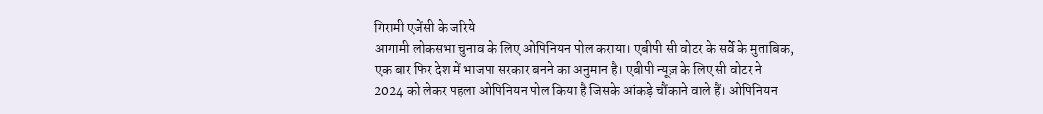गिरामी एजेंसी के जरिये
आगामी लोकसभा चुनाव के लिए ओपिनियन पोल कराया। एबीपी सी वोटर के सर्वे के मुताबिक,
एक बार फिर देश में भाजपा सरकार बनने का अनुमान है। एबीपी न्यूज़ के लिए सी वोटर ने
2024 को लेकर पहला ओपिनियन पोल किया है जिसके आंकड़े चौंकाने वाले हैं। ओपिनियन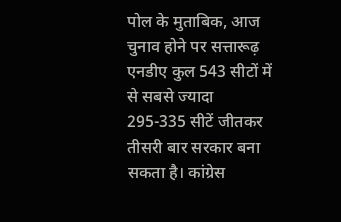पोल के मुताबिक, आज चुनाव होने पर सत्तारूढ़ एनडीए कुल 543 सीटों में से सबसे ज्यादा
295-335 सीटें जीतकर तीसरी बार सरकार बना सकता है। कांग्रेस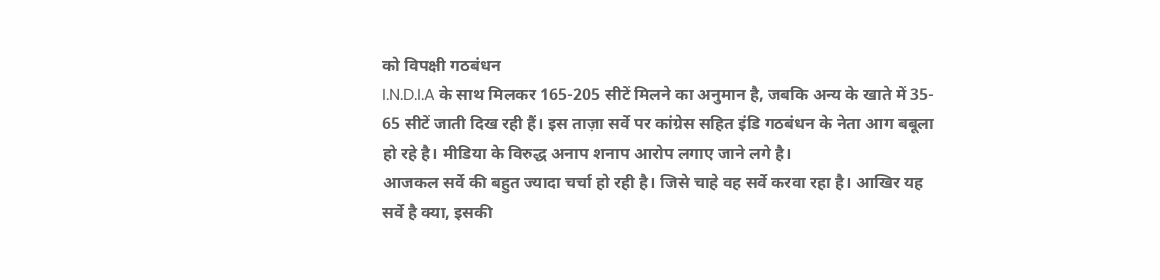को विपक्षी गठबंधन
I.N.D.I.A के साथ मिलकर 165-205 सीटें मिलने का अनुमान है, जबकि अन्य के खाते में 35-
65 सीटें जाती दिख रही हैं। इस ताज़ा सर्वे पर कांग्रेस सहित इंडि गठबंधन के नेता आग बबूला
हो रहे है। मीडिया के विरुद्ध अनाप शनाप आरोप लगाए जाने लगे है।
आजकल सर्वे की बहुत ज्यादा चर्चा हो रही है। जिसे चाहे वह सर्वे करवा रहा है। आखिर यह
सर्वे है क्या, इसकी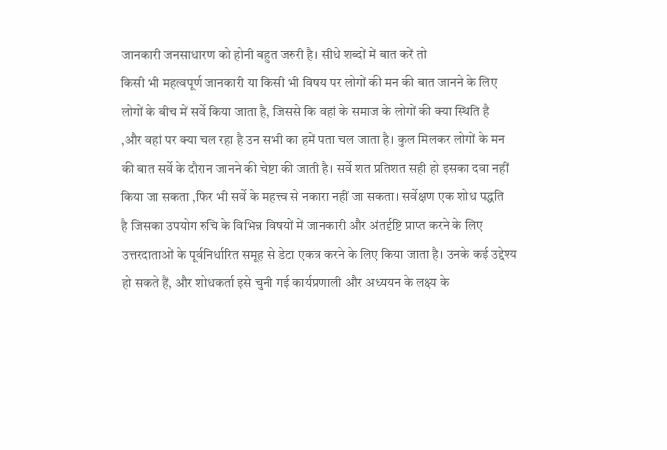जानकारी जनसाधारण को होनी बहुत जरुरी है। सीधे शब्दों में बात करें तो
किसी भी महत्वपूर्ण जानकारी या किसी भी विषय पर लोगों की मन की बात जानने के लिए
लोगों के बीच में सर्वे किया जाता है, जिससे कि वहां के समाज के लोगों की क्या स्थिति है
,और वहां पर क्या चल रहा है उन सभी का हमें पता चल जाता है। कुल मिलकर लोगों के मन
की बात सर्वे के दौरान जानने की चेष्टा की जाती है। सर्वे शत प्रतिशत सही हो इसका दवा नहीं
किया जा सकता ,फिर भी सर्वे के महत्त्व से नकारा नहीं जा सकता। सर्वेक्षण एक शोध पद्धति
है जिसका उपयोग रुचि के विभिन्न विषयों में जानकारी और अंतर्दृष्टि प्राप्त करने के लिए
उत्तरदाताओं के पूर्वनिर्धारित समूह से डेटा एकत्र करने के लिए किया जाता है। उनके कई उद्देश्य
हो सकते हैं, और शोधकर्ता इसे चुनी गई कार्यप्रणाली और अध्ययन के लक्ष्य के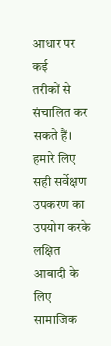आधार पर कई
तरीकों से संचालित कर सकते हैं। हमारे लिए सही सर्वेक्षण उपकरण का उपयोग करके लक्षित
आबादी के लिए सामाजिक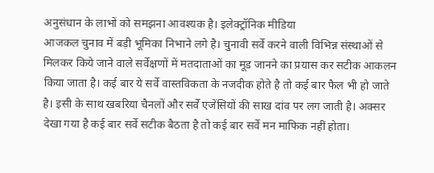अनुसंधान के लाभों को समझना आवश्यक है। इलेक्ट्रॉनिक मीडिया
आजकल चुनाव में बड़ी भूमिका निभाने लगे है। चुनावी सर्वे करने वाली विभिन्न संस्थाओं से
मिलकर किये जाने वाले सर्वेक्षणों में मतदाताओं का मूड जानने का प्रयास कर सटीक आकलन
किया जाता है। कई बार ये सर्वे वास्तविकता के नजदीक होते है तो कई बार फैल भी हो जाते
है। इसी के साथ खबरिया चैनलों और सर्वे एजेंसियों की साख दांव पर लग जाती है। अक्सर
देखा गया है कई बार सर्वे सटीक बैठता है तो कई बार सर्वे मन माफिक नहीं होता।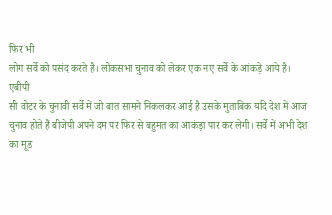फिर भी
लोग सर्वे को पसंद करते है। लोकसभा चुनाव को लेकर एक नए सर्वे के आंकड़े आये है। एबीपी
सी वोटर के चुनावी सर्वे में जो बात सामने निकलकर आई है उसके मुताबिक यदि देश में आज
चुनाव होते हैं बीजेपी अपने दम पर फिर से बहुमत का आकंड़ा पार कर लेगी। सर्वे में अभी देश
का मूड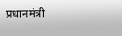प्रधानमंत्री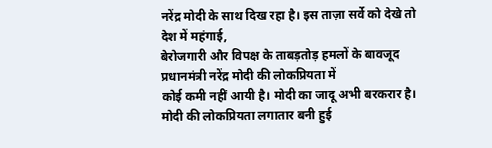नरेंद्र मोदी के साथ दिख रहा है। इस ताज़ा सर्वे को देखे तो देश में महंगाई,
बेरोजगारी और विपक्ष के ताबड़तोड़ हमलों के बावजूद प्रधानमंत्री नरेंद्र मोदी की लोकप्रियता में
कोई कमी नहीं आयी है। मोदी का जादू अभी बरकरार है। मोदी की लोकप्रियता लगातार बनी हुई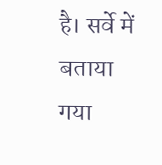है। सर्वे में बताया गया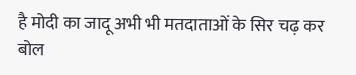है मोदी का जादू अभी भी मतदाताओं के सिर चढ़ कर बोल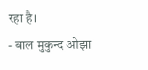रहा है।
- बाल मुकुन्द ओझा